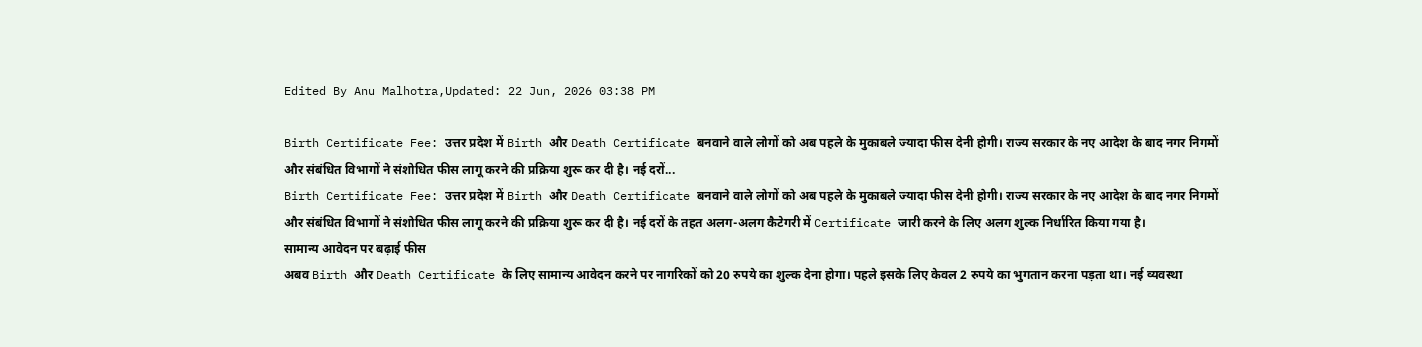Edited By Anu Malhotra,Updated: 22 Jun, 2026 03:38 PM

Birth Certificate Fee: उत्तर प्रदेश में Birth और Death Certificate बनवाने वाले लोगों को अब पहले के मुकाबले ज्यादा फीस देनी होगी। राज्य सरकार के नए आदेश के बाद नगर निगमों और संबंधित विभागों ने संशोधित फीस लागू करने की प्रक्रिया शुरू कर दी है। नई दरों...
Birth Certificate Fee: उत्तर प्रदेश में Birth और Death Certificate बनवाने वाले लोगों को अब पहले के मुकाबले ज्यादा फीस देनी होगी। राज्य सरकार के नए आदेश के बाद नगर निगमों और संबंधित विभागों ने संशोधित फीस लागू करने की प्रक्रिया शुरू कर दी है। नई दरों के तहत अलग-अलग कैटेगरी में Certificate जारी करने के लिए अलग शुल्क निर्धारित किया गया है।
सामान्य आवेदन पर बढ़ाई फीस
अबव Birth और Death Certificate के लिए सामान्य आवेदन करने पर नागरिकों को 20 रुपये का शुल्क देना होगा। पहले इसके लिए केवल 2 रुपये का भुगतान करना पड़ता था। नई व्यवस्था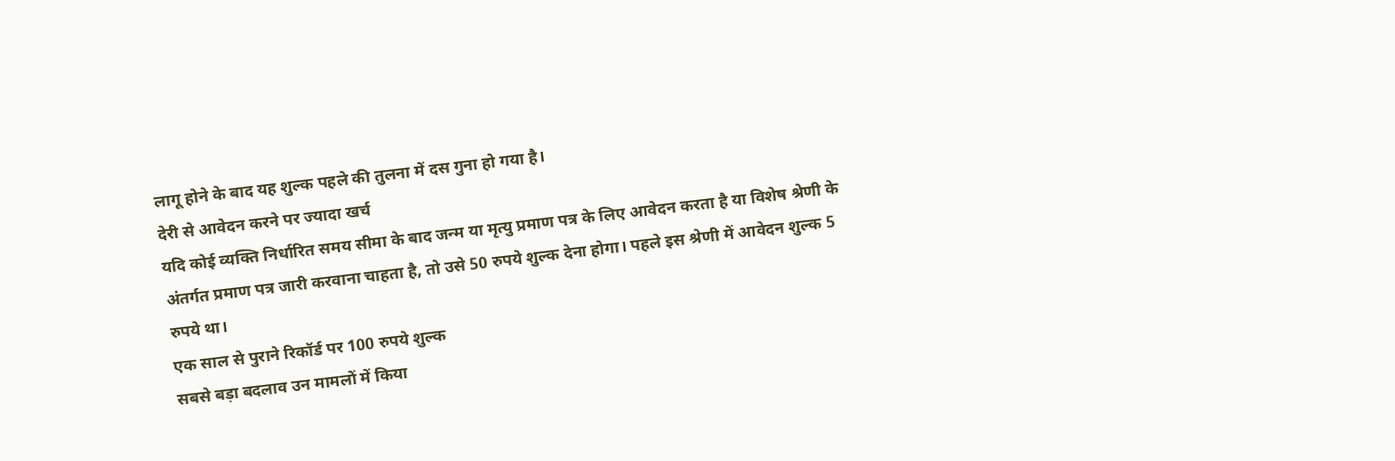लागू होने के बाद यह शुल्क पहले की तुलना में दस गुना हो गया है।
देरी से आवेदन करने पर ज्यादा खर्च
यदि कोई व्यक्ति निर्धारित समय सीमा के बाद जन्म या मृत्यु प्रमाण पत्र के लिए आवेदन करता है या विशेष श्रेणी के अंतर्गत प्रमाण पत्र जारी करवाना चाहता है, तो उसे 50 रुपये शुल्क देना होगा। पहले इस श्रेणी में आवेदन शुल्क 5 रुपये था।
एक साल से पुराने रिकॉर्ड पर 100 रुपये शुल्क
सबसे बड़ा बदलाव उन मामलों में किया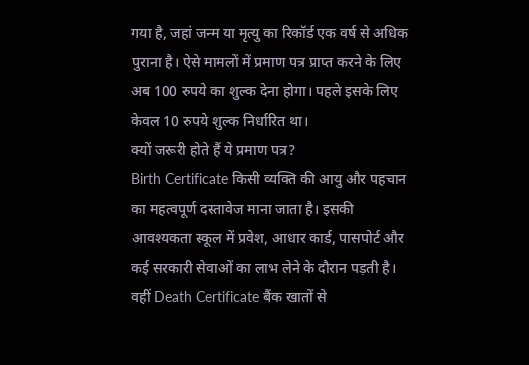गया है, जहां जन्म या मृत्यु का रिकॉर्ड एक वर्ष से अधिक पुराना है। ऐसे मामलों में प्रमाण पत्र प्राप्त करने के लिए अब 100 रुपये का शुल्क देना होगा। पहले इसके लिए केवल 10 रुपये शुल्क निर्धारित था।
क्यों जरूरी होते हैं ये प्रमाण पत्र?
Birth Certificate किसी व्यक्ति की आयु और पहचान का महत्वपूर्ण दस्तावेज माना जाता है। इसकी आवश्यकता स्कूल में प्रवेश, आधार कार्ड, पासपोर्ट और कई सरकारी सेवाओं का लाभ लेने के दौरान पड़ती है। वहीं Death Certificate बैंक खातों से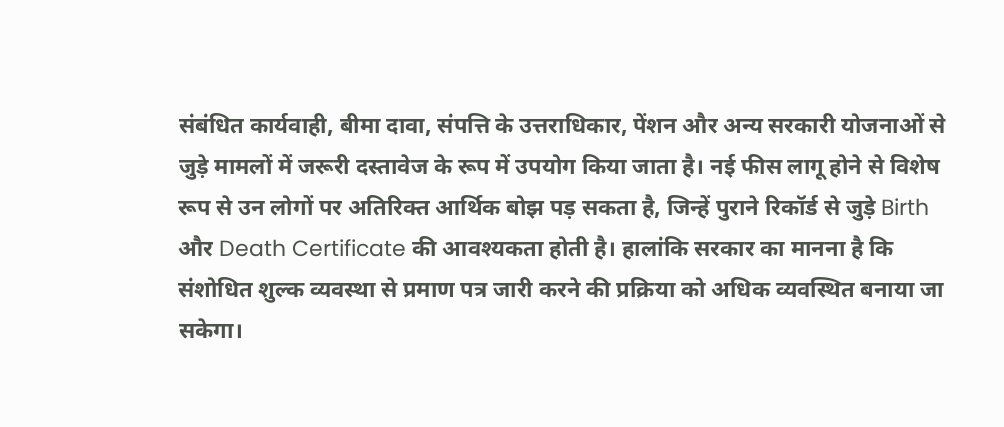संबंधित कार्यवाही, बीमा दावा, संपत्ति के उत्तराधिकार, पेंशन और अन्य सरकारी योजनाओं से जुड़े मामलों में जरूरी दस्तावेज के रूप में उपयोग किया जाता है। नई फीस लागू होने से विशेष रूप से उन लोगों पर अतिरिक्त आर्थिक बोझ पड़ सकता है, जिन्हें पुराने रिकॉर्ड से जुड़े Birth और Death Certificate की आवश्यकता होती है। हालांकि सरकार का मानना है कि संशोधित शुल्क व्यवस्था से प्रमाण पत्र जारी करने की प्रक्रिया को अधिक व्यवस्थित बनाया जा सकेगा।